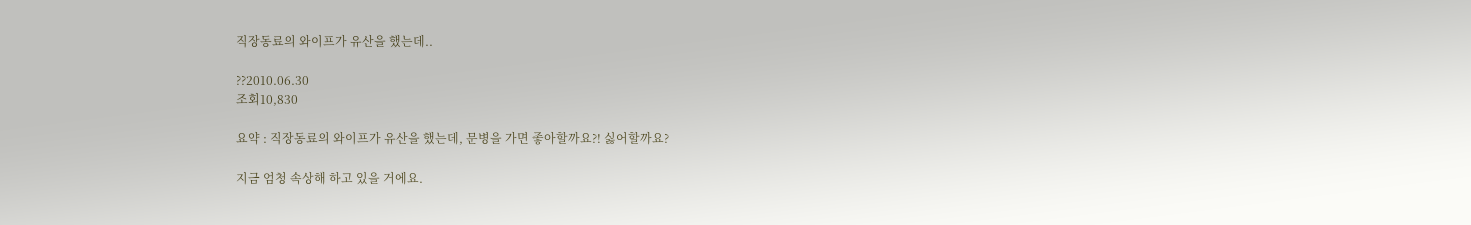직장동료의 와이프가 유산을 했는데..

??2010.06.30
조회10,830

요약 : 직장동료의 와이프가 유산을 했는데, 문병을 가면 좋아할까요?! 싫어할까요?

지금 엄청 속상해 하고 있을 거에요.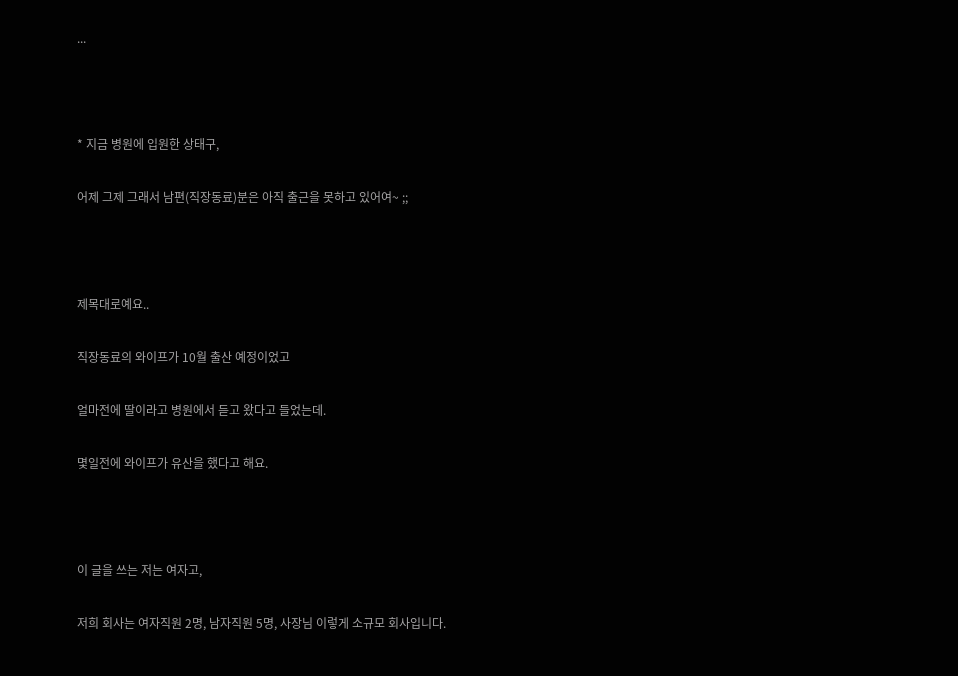...



* 지금 병원에 입원한 상태구,

어제 그제 그래서 남편(직장동료)분은 아직 출근을 못하고 있어여~ ;;



제목대로예요..

직장동료의 와이프가 10월 출산 예정이었고

얼마전에 딸이라고 병원에서 듣고 왔다고 들었는데.

몇일전에 와이프가 유산을 했다고 해요.



이 글을 쓰는 저는 여자고,

저희 회사는 여자직원 2명, 남자직원 5명, 사장님 이렇게 소규모 회사입니다.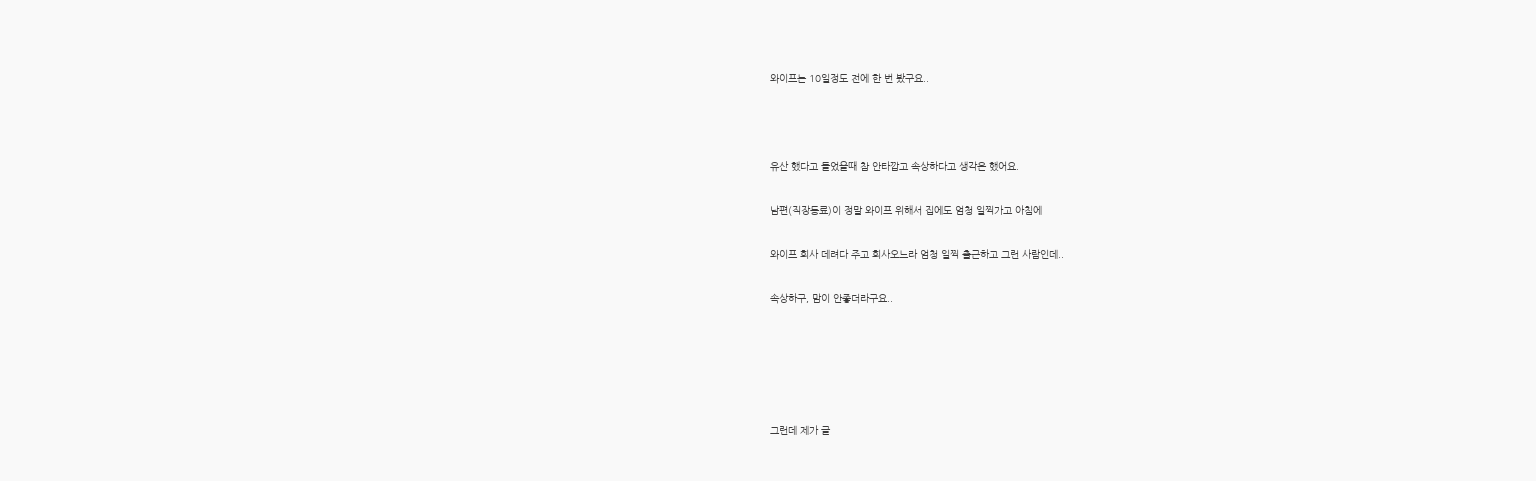와이프는 10일정도 전에 한 번 봤구요..



유산 했다고 들었을때 참 안타깝고 속상하다고 생각은 했어요.

남편(직장동료)이 정말 와이프 위해서 집에도 엄청 일찍가고 아침에

와이프 회사 데려다 주고 회사오느라 엄청 일찍 출근하고 그런 사람인데..

속상하구, 맘이 안좋더라구요..





그런데 제가 글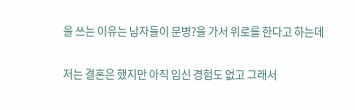을 쓰는 이유는 남자들이 문병?을 가서 위로를 한다고 하는데

저는 결혼은 했지만 아직 임신 경험도 없고 그래서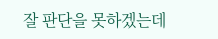잘 판단을 못하겠는데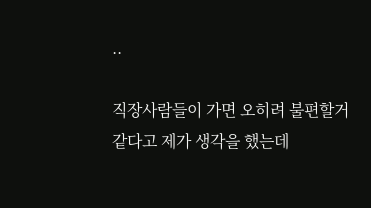..

직장사람들이 가면 오히려 불편할거 같다고 제가 생각을 했는데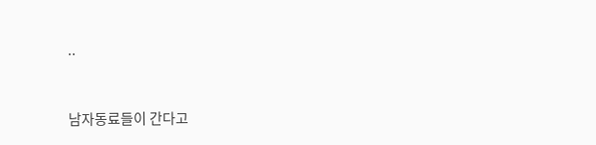..



남자동료들이 간다고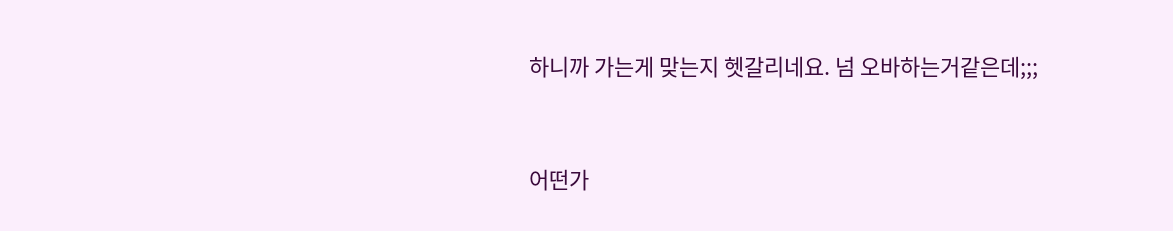하니까 가는게 맞는지 헷갈리네요. 넘 오바하는거같은데;;;



어떤가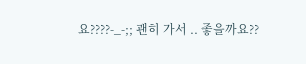요????-_-;; 괜히 가서 .. 좋을까요??